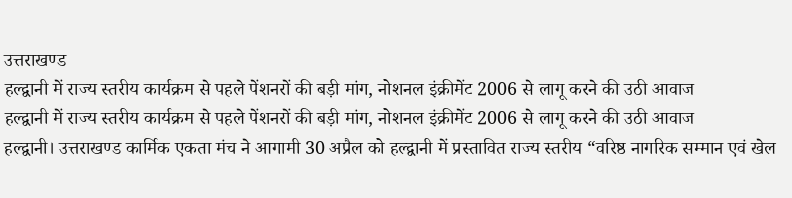उत्तराखण्ड
हल्द्वानी में राज्य स्तरीय कार्यक्रम से पहले पेंशनरों की बड़ी मांग, नोशनल इंक्रीमेंट 2006 से लागू करने की उठी आवाज
हल्द्वानी में राज्य स्तरीय कार्यक्रम से पहले पेंशनरों की बड़ी मांग, नोशनल इंक्रीमेंट 2006 से लागू करने की उठी आवाज
हल्द्वानी। उत्तराखण्ड कार्मिक एकता मंच ने आगामी 30 अप्रैल को हल्द्वानी में प्रस्तावित राज्य स्तरीय “वरिष्ठ नागरिक सम्मान एवं खेल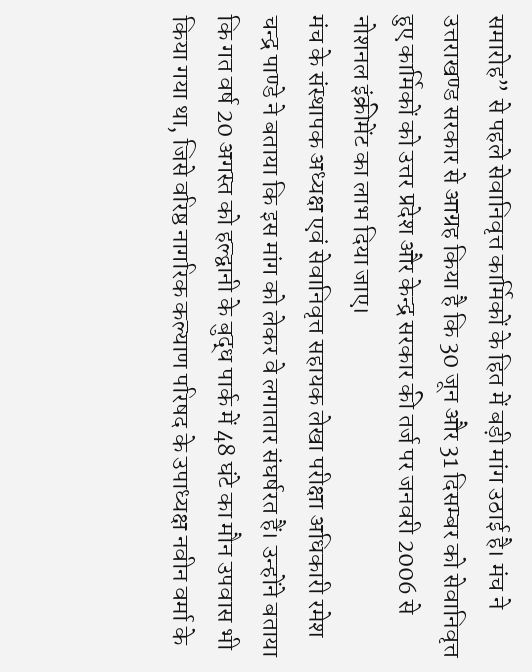समारोह” से पहले सेवानिवृत्त कार्मिकों के हित में बड़ी मांग उठाई है। मंच ने उत्तराखण्ड सरकार से आग्रह किया है कि 30 जून और 31 दिसम्बर को सेवानिवृत्त हुए कार्मिकों को उत्तर प्रदेश और केन्द्र सरकार की तर्ज पर जनवरी 2006 से नोशनल इंक्रीमेंट का लाभ दिया जाए।
मंच के संस्थापक अध्यक्ष एवं सेवानिवृत्त सहायक लेखा परीक्षा अधिकारी रमेश चन्द्र पाण्डे ने बताया कि इस मांग को लेकर वे लगातार संघर्षरत हैं। उन्होंने बताया कि गत वर्ष 20 अगस्त को हल्द्वानी के बुद्ध पार्क में 48 घंटे का मौन उपवास भी किया गया था, जिसे वरिष्ठ नागरिक कल्याण परिषद के उपाध्यक्ष नवीन वर्मा के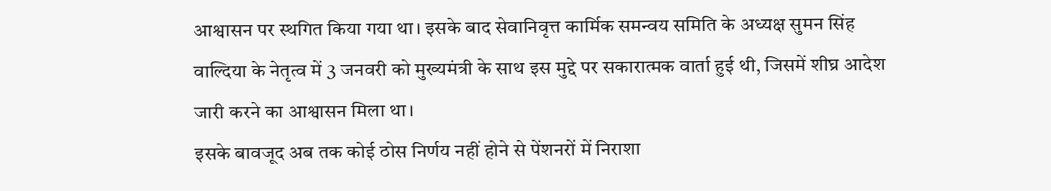आश्वासन पर स्थगित किया गया था। इसके बाद सेवानिवृत्त कार्मिक समन्वय समिति के अध्यक्ष सुमन सिंह वाल्दिया के नेतृत्व में 3 जनवरी को मुख्यमंत्री के साथ इस मुद्दे पर सकारात्मक वार्ता हुई थी, जिसमें शीघ्र आदेश जारी करने का आश्वासन मिला था।
इसके बावजूद अब तक कोई ठोस निर्णय नहीं होने से पेंशनरों में निराशा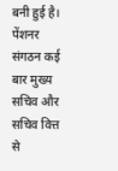बनी हुई है। पेंशनर संगठन कई बार मुख्य सचिव और सचिव वित्त से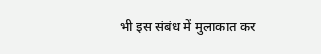भी इस संबंध में मुलाकात कर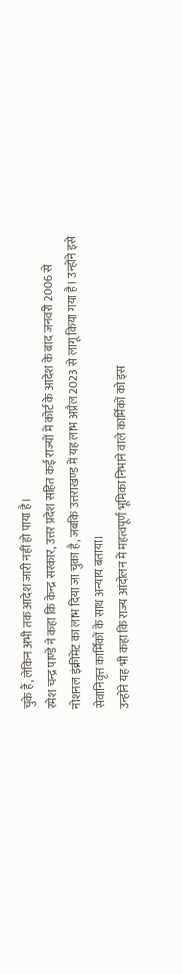चुके हैं, लेकिन अभी तक आदेश जारी नहीं हो पाया है।
रमेश चन्द्र पाण्डे ने कहा कि केन्द्र सरकार, उत्तर प्रदेश सहित कई राज्यों में कोर्ट के आदेश के बाद जनवरी 2006 से नोशनल इंक्रीमेंट का लाभ दिया जा चुका है, जबकि उत्तराखण्ड में यह लाभ अप्रैल 2023 से लागू किया गया है। उन्होंने इसे सेवानिवृत्त कार्मिकों के साथ अन्याय बताया।
उन्होंने यह भी कहा कि राज्य आंदोलन में महत्वपूर्ण भूमिका निभाने वाले कार्मिकों को इस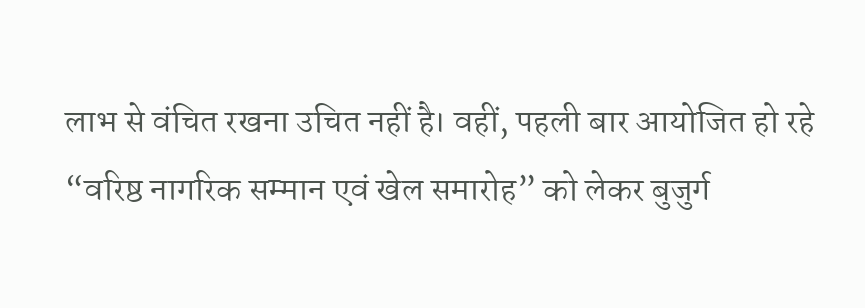लाभ से वंचित रखना उचित नहीं है। वहीं, पहली बार आयोजित हो रहे “वरिष्ठ नागरिक सम्मान एवं खेल समारोह” को लेकर बुजुर्ग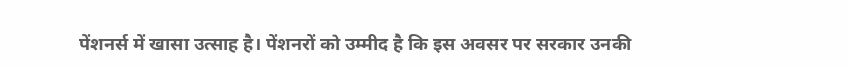पेंशनर्स में खासा उत्साह है। पेंशनरों को उम्मीद है कि इस अवसर पर सरकार उनकी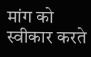मांग को स्वीकार करते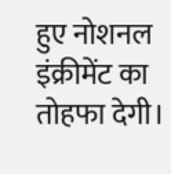हुए नोशनल इंक्रीमेंट का तोहफा देगी।